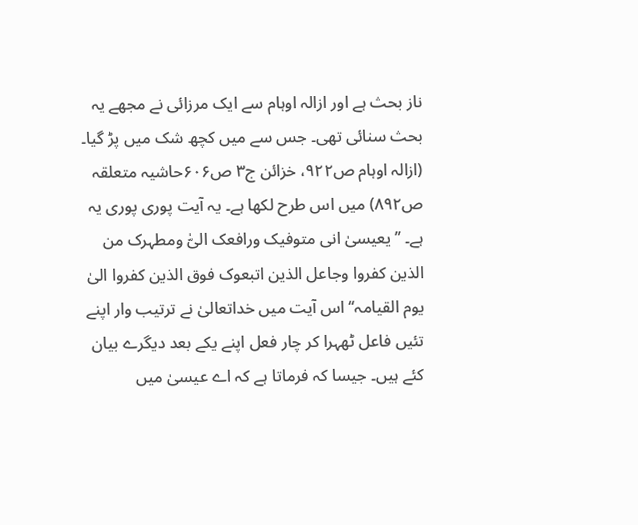ناز بحث ہے اور ازالہ اوہام سے ایک مرزائی نے مجھے یہ بحث سنائی تھی۔ جس سے میں کچھ شک میں پڑ گیا۔ (ازالہ اوہام ص۹۲۲، خزائن ج۳ ص۶۰۶حاشیہ متعلقہ ص۸۹۲) میں اس طرح لکھا ہے۔ یہ آیت پوری پوری یہ ہے۔ ’’یعیسیٰ انی متوفیک ورافعک الیّٰ ومطہرک من الذین کفروا وجاعل الذین اتبعوک فوق الذین کفروا الیٰ یوم القیامہ‘‘ اس آیت میں خداتعالیٰ نے ترتیب وار اپنے تئیں فاعل ٹھہرا کر چار فعل اپنے یکے بعد دیگرے بیان کئے ہیں۔ جیسا کہ فرماتا ہے کہ اے عیسیٰ میں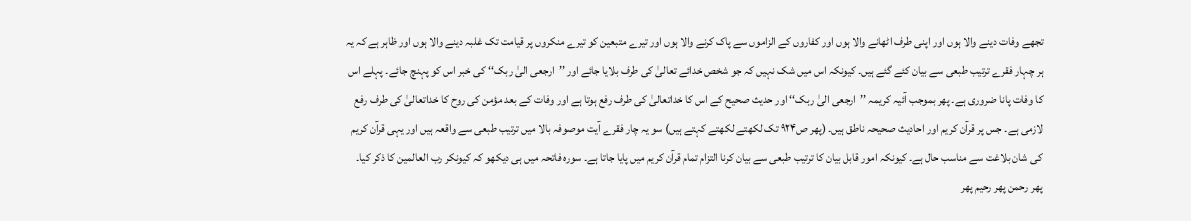تجھے وفات دینے والا ہوں اور اپنی طرف اٹھانے والا ہوں اور کفاروں کے الزاموں سے پاک کرنے والا ہوں اور تیرے متبعین کو تیرے منکروں پر قیامت تک غلبہ دینے والا ہوں اور ظاہر ہے کہ یہ ہر چہار فقرے ترتیب طبعی سے بیان کئے گئے ہیں۔ کیونکہ اس میں شک نہیں کہ جو شخص خدائے تعالیٰ کی طرف بلایا جائے اور ’’ارجعی الیٰ ربک‘‘ کی خبر اس کو پہنچ جائے۔ پہلے اس کا وفات پانا ضروری ہے۔ پھر بموجب آئیہ کریمہ ’’ارجعی الیٰ ربک‘‘ اور حدیث صحیح کے اس کا خداتعالیٰ کی طرف رفع ہوتا ہے اور وفات کے بعد مؤمن کی روح کا خداتعالیٰ کی طرف رفع لازمی ہے۔ جس پر قرآن کریم اور احادیث صحیحہ ناطق ہیں۔ (پھر ص۹۲۴ تک لکھتے لکھتے کہتے ہیں) سو یہ چار فقرے آیت موصوفہ بالا میں ترتیب طبعی سے واقعہ ہیں اور یہی قرآن کریم کی شان بلاغت سے مناسب حال ہے۔ کیونکہ امور قابل بیان کا ترتیب طبعی سے بیان کرنا التزام تمام قرآن کریم میں پایا جاتا ہے۔ سورہ فاتحہ میں ہی دیکھو کہ کیونکر رب العالمین کا ذکر کیا۔ پھر رحمن پھر رحیم پھر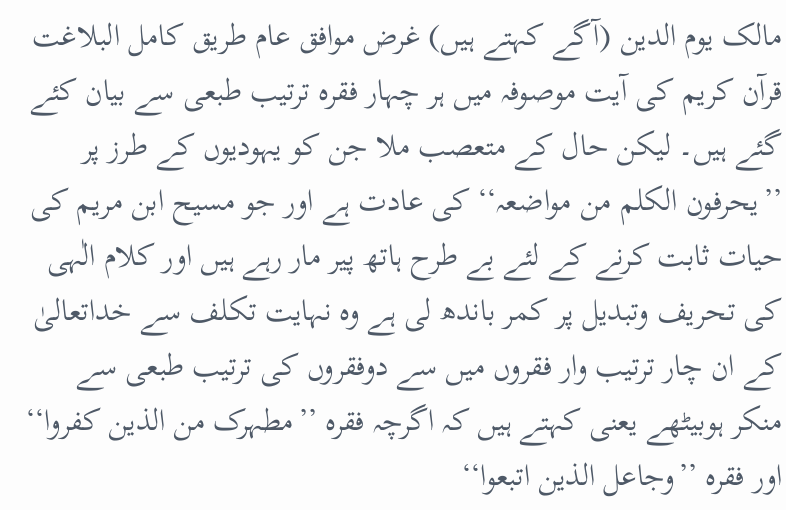مالک یوم الدین (آگے کہتے ہیں) غرض موافق عام طریق کامل البلاغت قرآن کریم کی آیت موصوفہ میں ہر چہار فقرہ ترتیب طبعی سے بیان کئے گئے ہیں۔ لیکن حال کے متعصب ملا جن کو یہودیوں کے طرز پر ’’یحرفون الکلم من مواضعہ‘‘ کی عادت ہے اور جو مسیح ابن مریم کی حیات ثابت کرنے کے لئے بے طرح ہاتھ پیر مار رہے ہیں اور کلام الٰہی کی تحریف وتبدیل پر کمر باندھ لی ہے وہ نہایت تکلف سے خداتعالیٰ کے ان چار ترتیب وار فقروں میں سے دوفقروں کی ترتیب طبعی سے منکر ہوبیٹھے یعنی کہتے ہیں کہ اگرچہ فقرہ ’’مطہرک من الذین کفروا‘‘ اور فقرہ ’’وجاعل الذین اتبعوا‘‘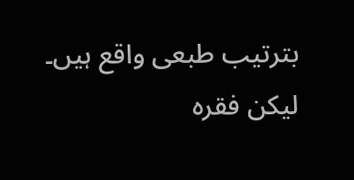بترتیب طبعی واقع ہیں۔ لیکن فقرہ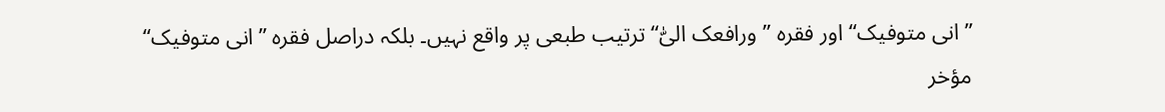’’انی متوفیک‘‘ اور فقرہ ’’ورافعک الیّٰ‘‘ ترتیب طبعی پر واقع نہیں۔ بلکہ دراصل فقرہ ’’انی متوفیک‘‘ مؤخر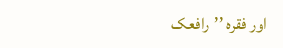اور فقرہ ’’رافعک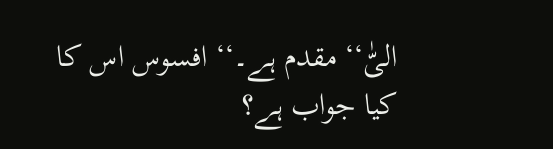الیّٰ‘‘ مقدم ہے۔‘‘ افسوس اس کا کیا جواب ہے؟